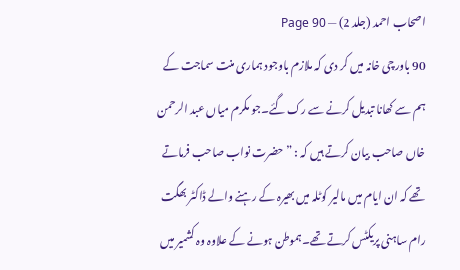اصحاب احمد (جلد 2) — Page 90
90 باورچی خانہ میں کر دی کہ ملازم باوجود ہماری منت سماجت کے ہم سے کھانا تبدیل کرنے سے رک گئے۔جو مکرم میاں عبد الرحمن خاں صاحب بیان کرتے ہیں کہ : ” حضرت نواب صاحب فرماتے تھے کہ ان ایام میں مالیر کوٹلہ میں بھیرہ کے رہنے والے ڈاکٹر بھگت رام ساہنی پریکٹس کرتے تھے۔ہموطن ہونے کے علاوہ وہ کشمیر میں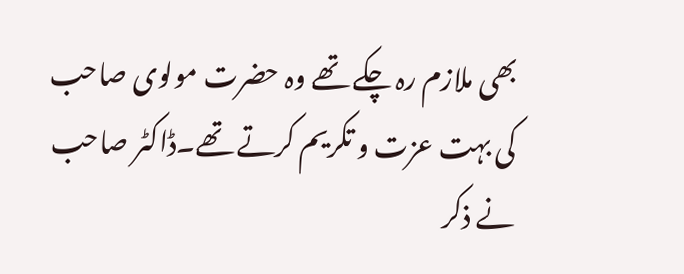بھی ملازم رہ چکے تھے وہ حضرت مولوی صاحب کی بہت عزت و تکریم کرتے تھے۔ڈاکٹر صاحب نے ذکر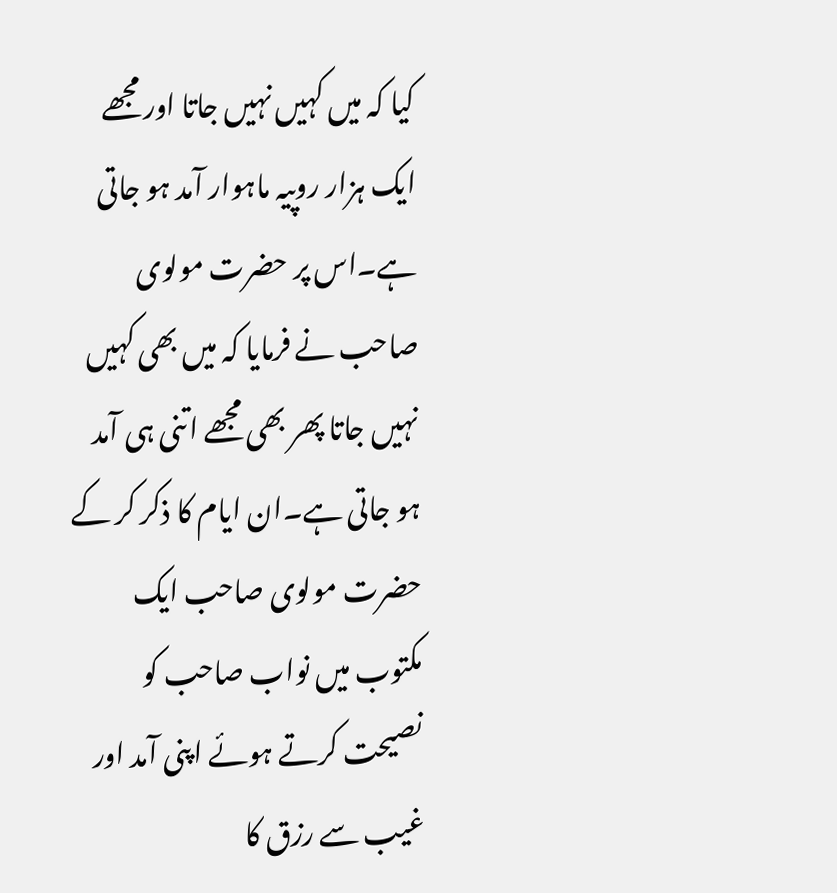کیا کہ میں کہیں نہیں جاتا اور مجھے ایک ہزار روپیہ ماہوار آمد ہو جاتی ہے۔اس پر حضرت مولوی صاحب نے فرمایا کہ میں بھی کہیں نہیں جاتا پھر بھی مجھے اتنی ہی آمد ہو جاتی ہے۔ان ایام کا ذکر کر کے حضرت مولوی صاحب ایک مکتوب میں نواب صاحب کو نصیحت کرتے ہوئے اپنی آمد اور غیب سے رزق کا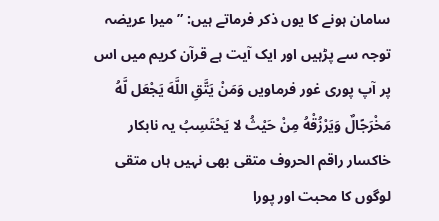سامان ہونے کا یوں ذکر فرماتے ہیں: ”میرا عریضہ توجہ سے پڑہیں اور ایک آیت ہے قرآن کریم میں اس پر آپ پوری غور فرماویں وَمَنْ يَتَّقِ اللَّهَ يَجْعَل لَّهُ مَخْرَجًالٌ وَيَرْزُقْهُ مِنْ حَيْثُ لا يَحْتَسِبُ یہ نابکار خاکسار راقم الحروف متقی بھی نہیں ہاں متقی لوگوں کا محبت اور پورا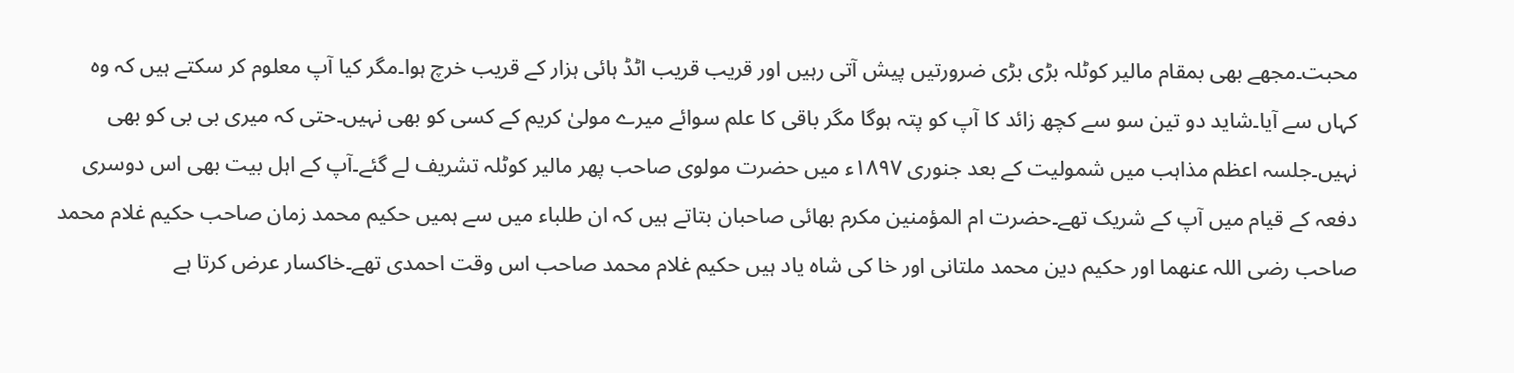محبت۔مجھے بھی بمقام مالیر کوٹلہ بڑی بڑی ضرورتیں پیش آتی رہیں اور قریب قریب اٹڈ ہائی ہزار کے قریب خرچ ہوا۔مگر کیا آپ معلوم کر سکتے ہیں کہ وہ کہاں سے آیا۔شاید دو تین سو سے کچھ زائد کا آپ کو پتہ ہوگا مگر باقی کا علم سوائے میرے مولیٰ کریم کے کسی کو بھی نہیں۔حتی کہ میری بی بی کو بھی نہیں۔جلسہ اعظم مذاہب میں شمولیت کے بعد جنوری ۱۸۹۷ء میں حضرت مولوی صاحب پھر مالیر کوٹلہ تشریف لے گئے۔آپ کے اہل بیت بھی اس دوسری دفعہ کے قیام میں آپ کے شریک تھے۔حضرت ام المؤمنین مکرم بھائی صاحبان بتاتے ہیں کہ ان طلباء میں سے ہمیں حکیم محمد زمان صاحب حکیم غلام محمد صاحب رضی اللہ عنھما اور حکیم دین محمد ملتانی اور خا کی شاہ یاد ہیں حکیم غلام محمد صاحب اس وقت احمدی تھے۔خاکسار عرض کرتا ہے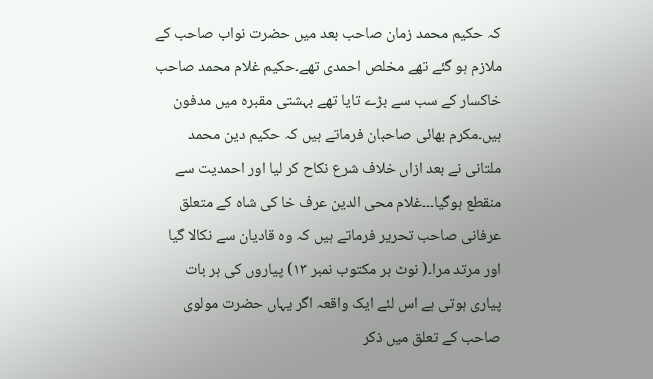کہ حکیم محمد زمان صاحب بعد میں حضرت نواب صاحب کے ملازم ہو گئے تھے مخلص احمدی تھے۔حکیم غلام محمد صاحب خاکسار کے سب سے بڑے تایا تھے بہشتی مقبرہ میں مدفون ہیں۔مکرم بھائی صاحبان فرماتے ہیں کہ حکیم دین محمد ملتانی نے بعد ازاں خلاف شرع نکاح کر لیا اور احمدیت سے منقطع ہوگیا۔۔۔غلام محی الدین عرف خا کی شاہ کے متعلق عرفانی صاحب تحریر فرماتے ہیں کہ وہ قادیان سے نکالا گیا اور مرتد مرا۔( نوٹ بر مکتوب نمبر ۱۳) پیاروں کی ہر بات پیاری ہوتی ہے اس لئے ایک واقعہ اگر یہاں حضرت مولوی صاحب کے تعلق میں ذکر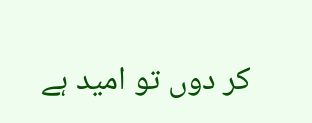کر دوں تو امید ہے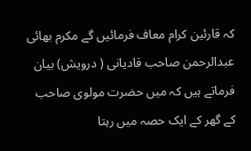کہ قارئین کرام معاف فرمائیں گے مکرم بھائی عبدالرحمن صاحب قادیانی ( درویش) بیان فرماتے ہیں کہ میں حضرت مولوی صاحب کے گھر کے ایک حصہ میں رہتا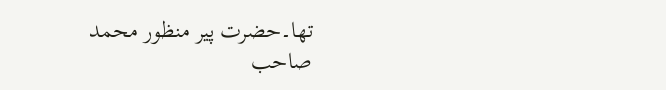تھا۔حضرت پیر منظور محمد صاحب